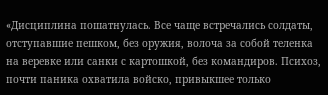«Дисциплина пошатнулась. Все чаще встречались солдаты, отступавшие пешком, без оружия, волоча за собой теленка на веревке или санки с картошкой, без командиров. Психоз, почти паника охватила войско, привыкшее только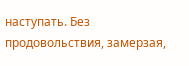наступать. Без продовольствия, замерзая,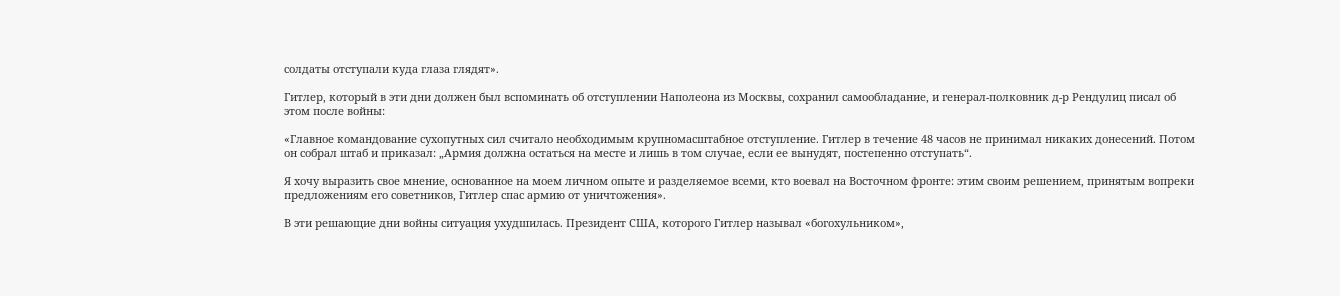солдаты отступали куда глаза глядят».

Гитлер, который в эти дни должен был вспоминать об отступлении Наполеона из Москвы, сохранил самообладание, и генерал-полковник д-р Рендулиц писал об этом после войны:

«Главное командование сухопутных сил считало необходимым крупномасштабное отступление. Гитлер в течение 48 часов не принимал никаких донесений. Потом он собрал штаб и приказал: „Армия должна остаться на месте и лишь в том случае, если ее вынудят, постепенно отступать“.

Я хочу выразить свое мнение, основанное на моем личном опыте и разделяемое всеми, кто воевал на Восточном фронте: этим своим решением, принятым вопреки предложениям его советников, Гитлер спас армию от уничтожения».

В эти решающие дни войны ситуация ухудшилась. Президент США, которого Гитлер называл «богохульником»,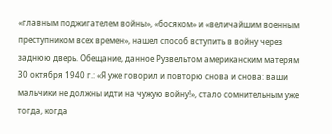«главным поджигателем войны», «босяком» и «величайшим военным преступником всех времен», нашел способ вступить в войну через заднюю дверь. Обещание, данное Рузвельтом американским матерям 30 октября 1940 г.: «Я уже говорил и повторю снова и снова: ваши мальчики не должны идти на чужую войну!», стало сомнительным уже тогда, когда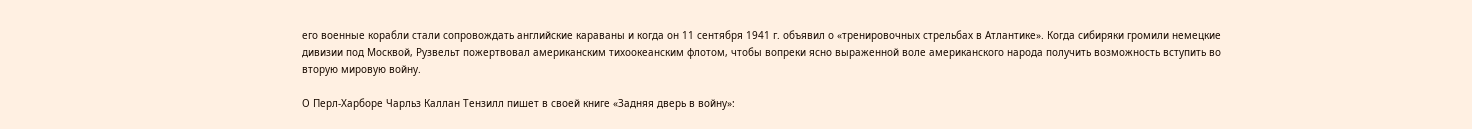его военные корабли стали сопровождать английские караваны и когда он 11 сентября 1941 г. объявил о «тренировочных стрельбах в Атлантике». Когда сибиряки громили немецкие дивизии под Москвой, Рузвельт пожертвовал американским тихоокеанским флотом, чтобы вопреки ясно выраженной воле американского народа получить возможность вступить во вторую мировую войну.

О Перл-Харборе Чарльз Каллан Тензилл пишет в своей книге «Задняя дверь в войну»: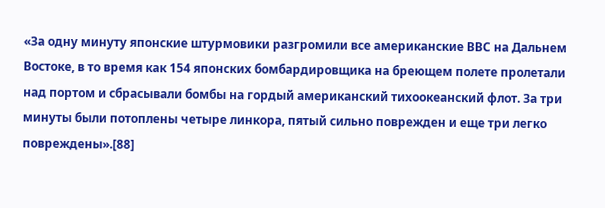«За одну минуту японские штурмовики разгромили все американские ВВС на Дальнем Востоке, в то время как 154 японских бомбардировщика на бреющем полете пролетали над портом и сбрасывали бомбы на гордый американский тихоокеанский флот. За три минуты были потоплены четыре линкора, пятый сильно поврежден и еще три легко повреждены».[88]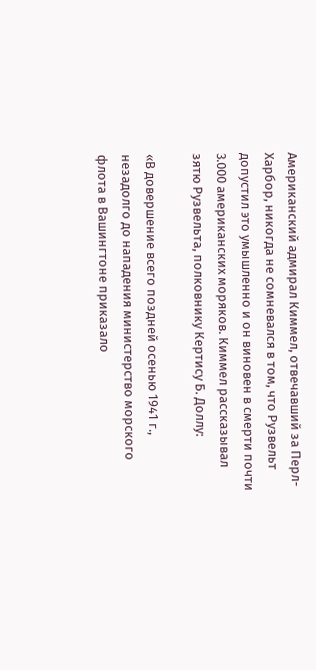Американский адмирал Киммел, отвечавший за Перл-Харбор, никогда не сомневался в том, что Рузвельт допустил это умышленно и он виновен в смерти почти 3.000 американских моряков. Киммел рассказывал зятю Рузвельта, полковнику Кертису Б. Доллу:

«В довершение всего поздней осенью 1941 г., незадолго до нападения министерство морского флота в Вашингтоне приказало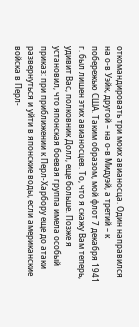откомандировать три моих авианосца. Один направился на о-в Уэйк, другой – на о-в Мидуэй, а третий – к побережью США. Таким образом, мой флот 7 декабря 1941 г. был лишен этих авианосцев. То, что я скажу Вам теперь, удивит Вас, полковник Долл, еще больше. Позже я установил, что японская боевая группа имела особый приказ: при приближении к Перл-Харбору еще до атаки развернуться и уйти в японские воды, если американские войска в Перл-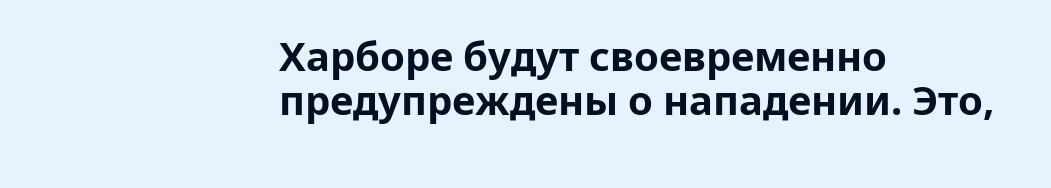Харборе будут своевременно предупреждены о нападении. Это,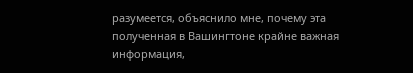разумеется, объяснило мне, почему эта полученная в Вашингтоне крайне важная информация,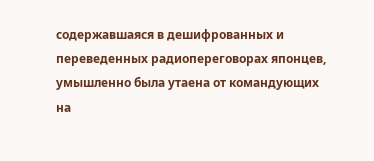содержавшаяся в дешифрованных и переведенных радиопереговорах японцев, умышленно была утаена от командующих на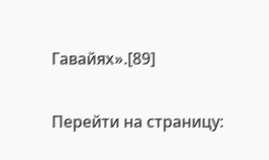Гавайях».[89]

Перейти на страницу: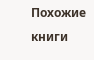Похожие книги